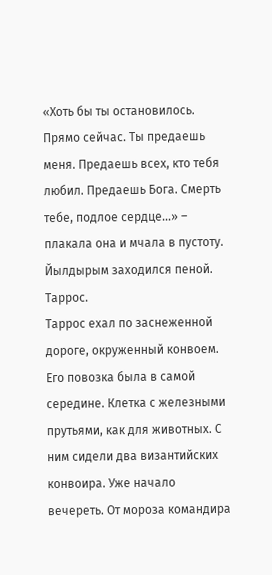«Хоть бы ты остановилось. Прямо сейчас. Ты предаешь меня. Предаешь всех, кто тебя любил. Предаешь Бога. Смерть тебе, подлое сердце…» – плакала она и мчала в пустоту. Йылдырым заходился пеной.
Таррос.
Таррос ехал по заснеженной дороге, окруженный конвоем. Его повозка была в самой середине. Клетка с железными прутьями, как для животных. С ним сидели два византийских конвоира. Уже начало вечереть. От мороза командира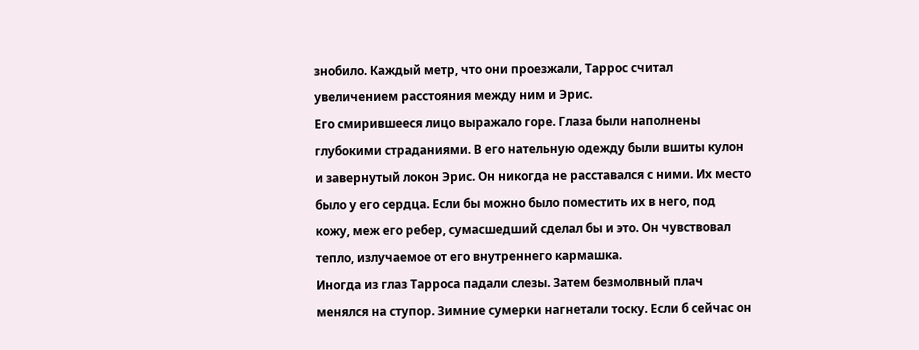знобило. Каждый метр, что они проезжали, Таррос считал увеличением расстояния между ним и Эрис.
Его смирившееся лицо выражало горе. Глаза были наполнены глубокими страданиями. В его нательную одежду были вшиты кулон и завернутый локон Эрис. Он никогда не расставался с ними. Их место было у его сердца. Если бы можно было поместить их в него, под кожу, меж его ребер, сумасшедший сделал бы и это. Он чувствовал тепло, излучаемое от его внутреннего кармашка.
Иногда из глаз Тарроса падали слезы. Затем безмолвный плач менялся на ступор. Зимние сумерки нагнетали тоску. Если б сейчас он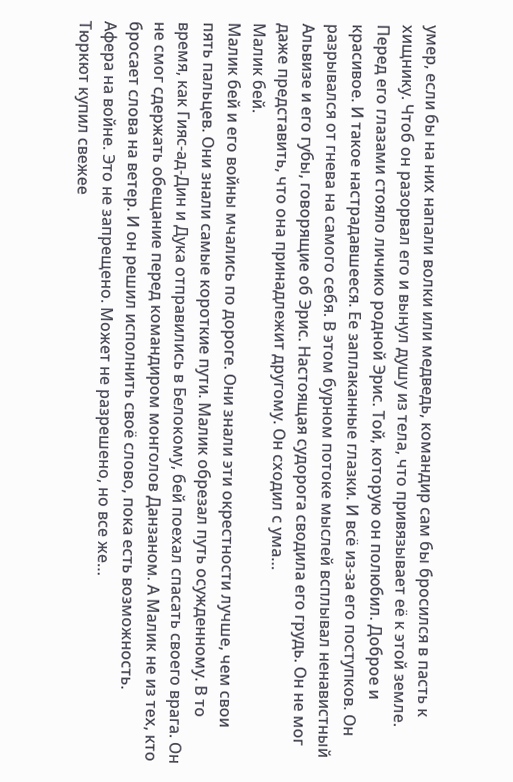умер, если бы на них напали волки или медведь, командир сам бы бросился в пасть к хищнику. Чтоб он разорвал его и вынул душу из тела, что привязывает её к этой земле.
Перед его глазами стояло личико родной Эрис. Той, которую он полюбил. Доброе и красивое. И такое настрадавшееся. Ее заплаканные глазки. И всё из-за его поступков. Он разрывался от гнева на самого себя. В этом бурном потоке мыслей всплывал ненавистный Альвизе и его губы, говорящие об Эрис. Настоящая судорога сводила его грудь. Он не мог даже представить, что она принадлежит другому. Он сходил с ума…
Малик бей.
Малик бей и его войны мчались по дороге. Они знали эти окрестности лучше, чем свои пять пальцев. Они знали самые короткие пути. Малик обрезал путь осужденному. В то время, как Гияс-ад-Дин и Дука отправились в Белокому, бей поехал спасать своего врага. Он не смог сдержать обещание перед командиром монголов Данзаном. А Малик не из тех, кто бросает слова на ветер. И он решил исполнить своё слово, пока есть возможность.
Афера на войне. Это не запрещено. Может не разрешено, но все же…
Тюркют купил свежее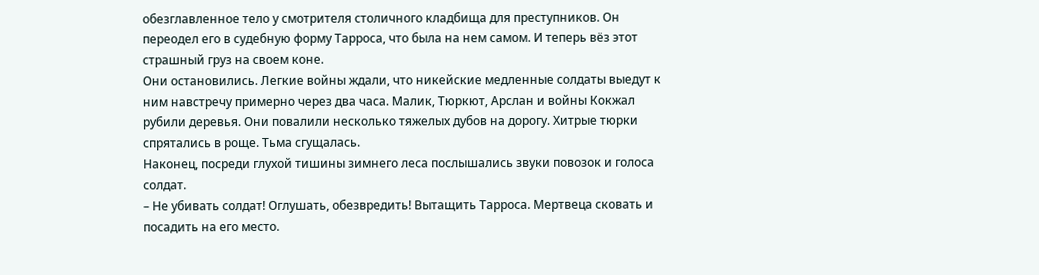обезглавленное тело у смотрителя столичного кладбища для преступников. Он переодел его в судебную форму Тарроса, что была на нем самом. И теперь вёз этот страшный груз на своем коне.
Они остановились. Легкие войны ждали, что никейские медленные солдаты выедут к ним навстречу примерно через два часа. Малик, Тюркют, Арслан и войны Кокжал рубили деревья. Они повалили несколько тяжелых дубов на дорогу. Хитрые тюрки спрятались в роще. Тьма сгущалась.
Наконец, посреди глухой тишины зимнего леса послышались звуки повозок и голоса солдат.
– Не убивать солдат! Оглушать, обезвредить! Вытащить Тарроса. Мертвеца сковать и посадить на его место.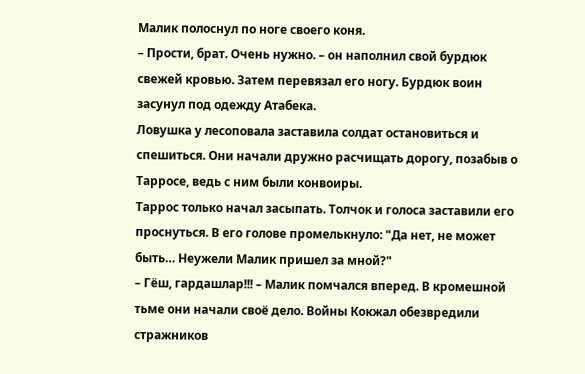Малик полоснул по ноге своего коня.
– Прости, брат. Очень нужно. – он наполнил свой бурдюк свежей кровью. Затем перевязал его ногу. Бурдюк воин засунул под одежду Атабека.
Ловушка у лесоповала заставила солдат остановиться и спешиться. Они начали дружно расчищать дорогу, позабыв о Тарросе, ведь с ним были конвоиры.
Таррос только начал засыпать. Толчок и голоса заставили его проснуться. В его голове промелькнуло: "Да нет, не может быть… Неужели Малик пришел за мной?"
– Гёш, гардашлар!!! – Малик помчался вперед. В кромешной тьме они начали своё дело. Войны Кокжал обезвредили стражников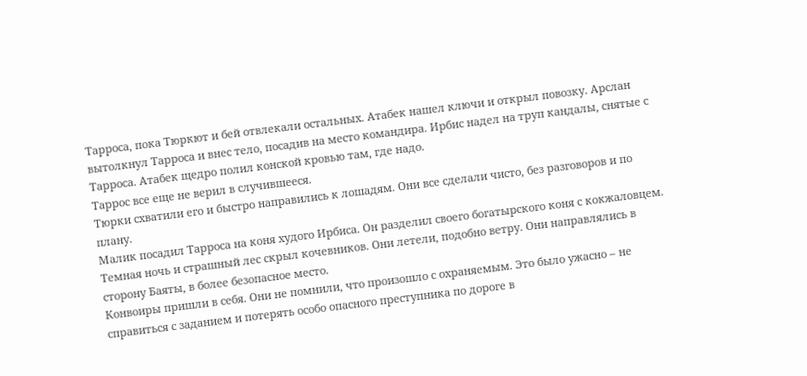Тарроса, пока Тюркют и бей отвлекали остальных. Атабек нашел ключи и открыл повозку. Арслан вытолкнул Тарроса и внес тело, посадив на место командира. Ирбис надел на труп кандалы, снятые с Тарроса. Атабек щедро полил конской кровью там, где надо.
Таррос все еще не верил в случившееся.
Тюрки схватили его и быстро направились к лошадям. Они все сделали чисто, без разговоров и по плану.
Малик посадил Тарроса на коня худого Ирбиса. Он разделил своего богатырского коня с кокжаловцем. Темная ночь и страшный лес скрыл кочевников. Они летели, подобно ветру. Они направлялись в сторону Баяты, в более безопасное место.
Конвоиры пришли в себя. Они не помнили, что произошло с охраняемым. Это было ужасно – не справиться с заданием и потерять особо опасного преступника по дороге в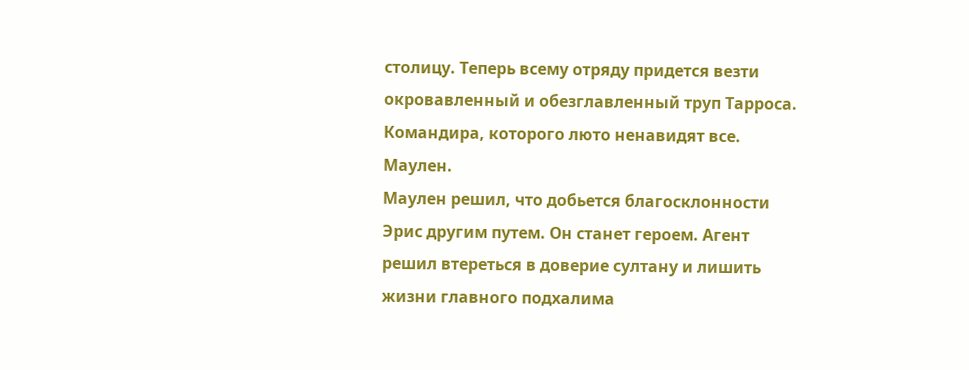столицу. Теперь всему отряду придется везти окровавленный и обезглавленный труп Тарроса. Командира, которого люто ненавидят все.
Маулен.
Маулен решил, что добьется благосклонности Эрис другим путем. Он станет героем. Агент решил втереться в доверие султану и лишить жизни главного подхалима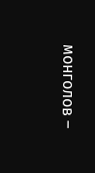монголов –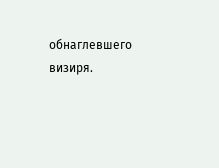обнаглевшего визиря.